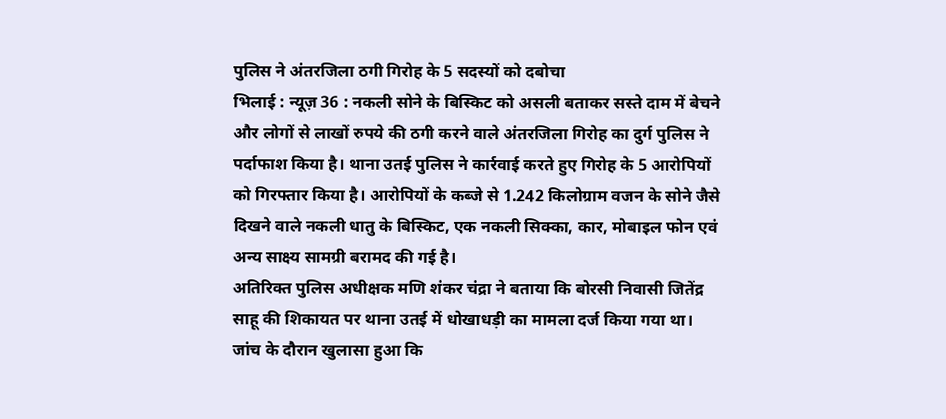पुलिस ने अंतरजिला ठगी गिरोह के 5 सदस्यों को दबोचा
भिलाई : न्यूज़ 36 : नकली सोने के बिस्किट को असली बताकर सस्ते दाम में बेचने और लोगों से लाखों रुपये की ठगी करने वाले अंतरजिला गिरोह का दुर्ग पुलिस ने पर्दाफाश किया है। थाना उतई पुलिस ने कार्रवाई करते हुए गिरोह के 5 आरोपियों को गिरफ्तार किया है। आरोपियों के कब्जे से 1.242 किलोग्राम वजन के सोने जैसे दिखने वाले नकली धातु के बिस्किट, एक नकली सिक्का, कार, मोबाइल फोन एवं अन्य साक्ष्य सामग्री बरामद की गई है।
अतिरिक्त पुलिस अधीक्षक मणि शंकर चंद्रा ने बताया कि बोरसी निवासी जितेंद्र साहू की शिकायत पर थाना उतई में धोखाधड़ी का मामला दर्ज किया गया था।
जांच के दौरान खुलासा हुआ कि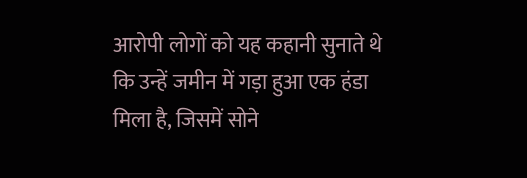आरोपी लोगों को यह कहानी सुनाते थे कि उन्हें जमीन में गड़ा हुआ एक हंडा मिला है, जिसमें सोने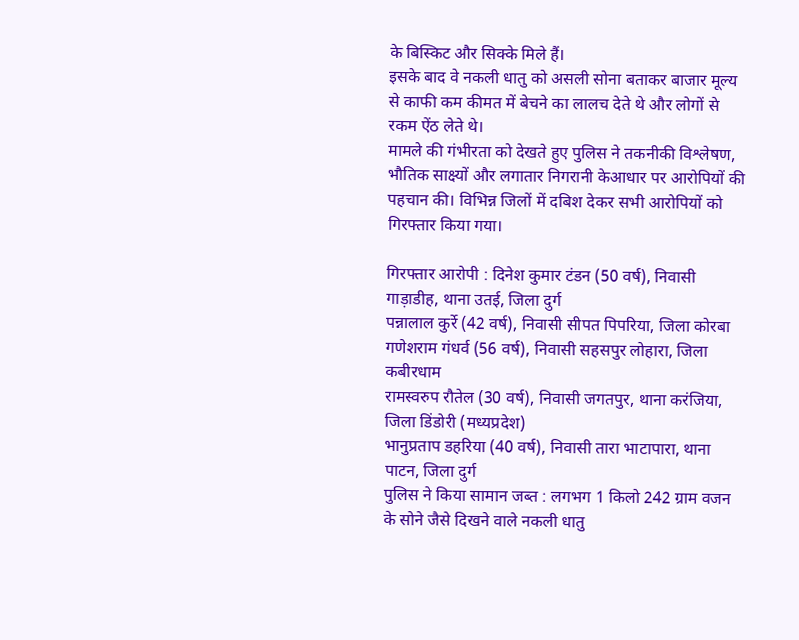के बिस्किट और सिक्के मिले हैं।
इसके बाद वे नकली धातु को असली सोना बताकर बाजार मूल्य से काफी कम कीमत में बेचने का लालच देते थे और लोगों से रकम ऐंठ लेते थे।
मामले की गंभीरता को देखते हुए पुलिस ने तकनीकी विश्लेषण, भौतिक साक्ष्यों और लगातार निगरानी केआधार पर आरोपियों की पहचान की। विभिन्न जिलों में दबिश देकर सभी आरोपियों को गिरफ्तार किया गया।

गिरफ्तार आरोपी : दिनेश कुमार टंडन (50 वर्ष), निवासी गाड़ाडीह, थाना उतई, जिला दुर्ग
पन्नालाल कुर्रे (42 वर्ष), निवासी सीपत पिपरिया, जिला कोरबा
गणेशराम गंधर्व (56 वर्ष), निवासी सहसपुर लोहारा, जिला कबीरधाम
रामस्वरुप रौतेल (30 वर्ष), निवासी जगतपुर, थाना करंजिया, जिला डिंडोरी (मध्यप्रदेश)
भानुप्रताप डहरिया (40 वर्ष), निवासी तारा भाटापारा, थाना पाटन, जिला दुर्ग
पुलिस ने किया सामान जब्त : लगभग 1 किलो 242 ग्राम वजन के सोने जैसे दिखने वाले नकली धातु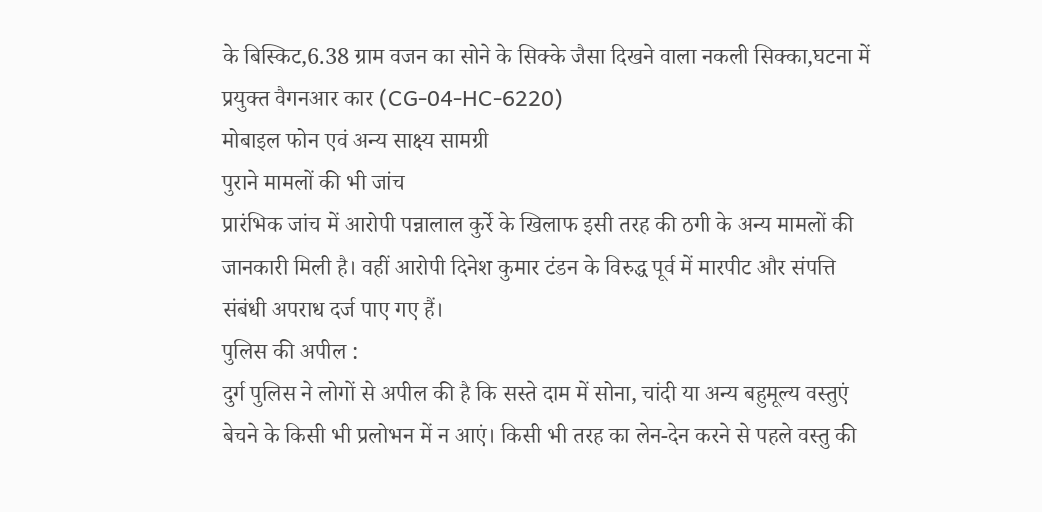के बिस्किट,6.38 ग्राम वजन का सोने के सिक्के जैसा दिखने वाला नकली सिक्का,घटना में प्रयुक्त वैगनआर कार (CG-04-HC-6220)
मोबाइल फोन एवं अन्य साक्ष्य सामग्री
पुराने मामलों की भी जांच
प्रारंभिक जांच में आरोपी पन्नालाल कुर्रे के खिलाफ इसी तरह की ठगी के अन्य मामलों की जानकारी मिली है। वहीं आरोपी दिनेश कुमार टंडन के विरुद्ध पूर्व में मारपीट और संपत्ति संबंधी अपराध दर्ज पाए गए हैं।
पुलिस की अपील :
दुर्ग पुलिस ने लोगों से अपील की है कि सस्ते दाम में सोना, चांदी या अन्य बहुमूल्य वस्तुएं बेचने के किसी भी प्रलोभन में न आएं। किसी भी तरह का लेन-देन करने से पहले वस्तु की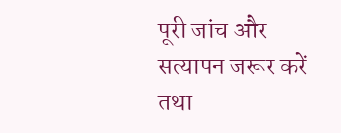पूरी जांच और सत्यापन जरूर करें तथा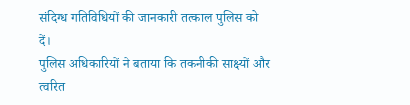संदिग्ध गतिविधियों की जानकारी तत्काल पुलिस को दें।
पुलिस अधिकारियों ने बताया कि तकनीकी साक्ष्यों और त्वरित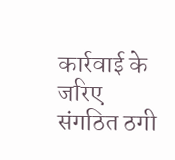कार्रवाई के जरिए संगठित ठगी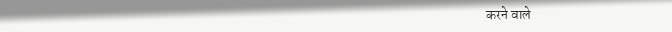करने वाले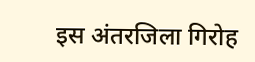इस अंतरजिला गिरोह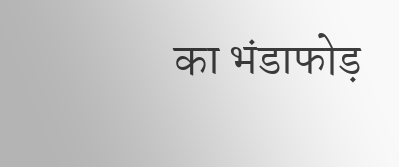का भंडाफोड़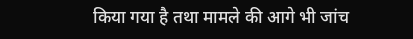किया गया है तथा मामले की आगे भी जांच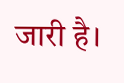जारी है।